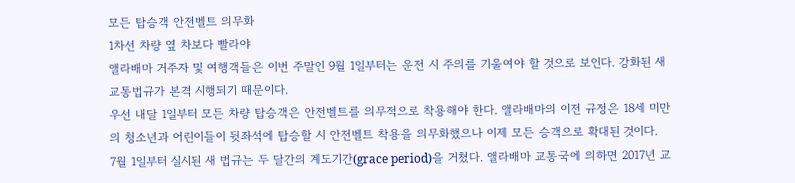모든 탑승객 안전벨트 의무화
1차선 차량 옆 차보다 빨라야
앨라배마 거주자 및 여행객들은 이번 주말인 9월 1일부터는 운전 시 주의를 기울여야 할 것으로 보인다. 강화된 새 교통법규가 본격 시행되기 때문이다.
우선 내달 1일부터 모든 차량 탑승객은 안전벨트를 의무적으로 착용해야 한다. 앨라배마의 이전 규정은 18세 미만의 청소년과 어린이들이 뒷좌석에 탑승할 시 안전벨트 착용을 의무화했으나 이제 모든 승객으로 확대된 것이다.
7월 1일부터 실시된 새 법규는 두 달간의 계도기간(grace period)을 거쳤다. 앨라배마 교통국에 의하면 2017년 교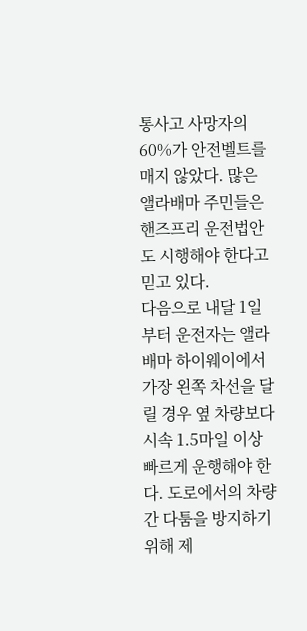통사고 사망자의 60%가 안전벨트를 매지 않았다. 많은 앨라배마 주민들은 핸즈프리 운전법안도 시행해야 한다고 믿고 있다.
다음으로 내달 1일부터 운전자는 앨라배마 하이웨이에서 가장 왼쪽 차선을 달릴 경우 옆 차량보다 시속 1.5마일 이상 빠르게 운행해야 한다. 도로에서의 차량간 다툼을 방지하기 위해 제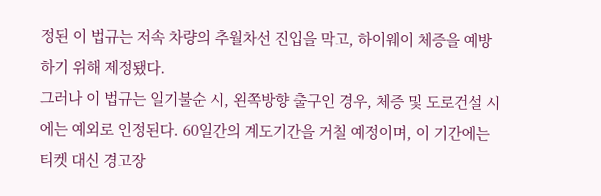정된 이 법규는 저속 차량의 추월차선 진입을 막고, 하이웨이 체증을 예방하기 위해 제정됐다.
그러나 이 법규는 일기불순 시, 왼쪽방향 출구인 경우, 체증 및 도로건설 시에는 예외로 인정된다. 60일간의 계도기간을 거칠 예정이며, 이 기간에는 티켓 대신 경고장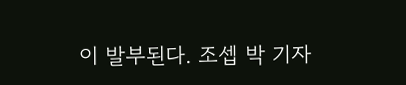이 발부된다. 조셉 박 기자